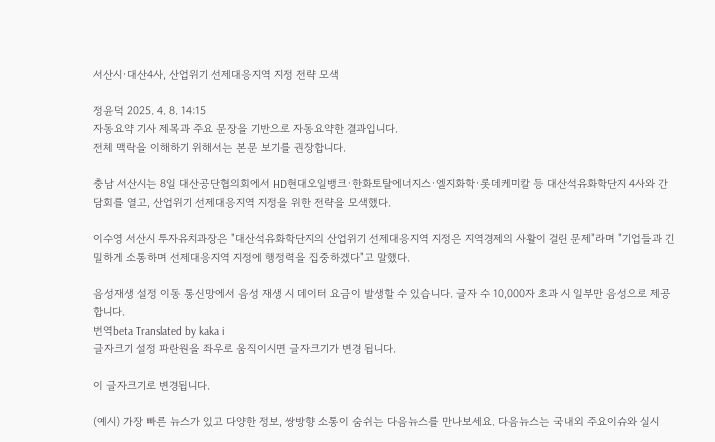서산시·대산4사, 산업위기 선제대응지역 지정 전략 모색

정윤덕 2025. 4. 8. 14:15
자동요약 기사 제목과 주요 문장을 기반으로 자동요약한 결과입니다.
전체 맥락을 이해하기 위해서는 본문 보기를 권장합니다.

충남 서산시는 8일 대산공단협의회에서 HD현대오일뱅크·한화토탈에너지스·엘지화학·롯데케미칼 등 대산석유화학단지 4사와 간담회를 열고, 산업위기 선제대응지역 지정을 위한 전략을 모색했다.

이수영 서산시 투자유치과장은 "대산석유화학단지의 산업위기 선제대응지역 지정은 지역경제의 사활이 걸린 문제"라며 "기업들과 긴밀하게 소통하며 선제대응지역 지정에 행정력을 집중하겠다"고 말했다.

음성재생 설정 이동 통신망에서 음성 재생 시 데이터 요금이 발생할 수 있습니다. 글자 수 10,000자 초과 시 일부만 음성으로 제공합니다.
번역beta Translated by kaka i
글자크기 설정 파란원을 좌우로 움직이시면 글자크기가 변경 됩니다.

이 글자크기로 변경됩니다.

(예시) 가장 빠른 뉴스가 있고 다양한 정보, 쌍방향 소통이 숨쉬는 다음뉴스를 만나보세요. 다음뉴스는 국내외 주요이슈와 실시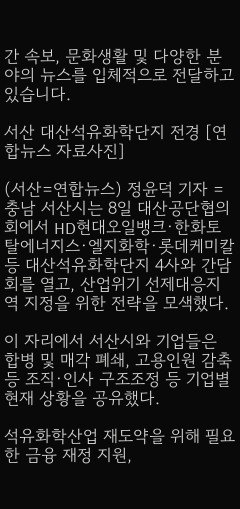간 속보, 문화생활 및 다양한 분야의 뉴스를 입체적으로 전달하고 있습니다.

서산 대산석유화학단지 전경 [연합뉴스 자료사진]

(서산=연합뉴스) 정윤덕 기자 = 충남 서산시는 8일 대산공단협의회에서 HD현대오일뱅크·한화토탈에너지스·엘지화학·롯데케미칼 등 대산석유화학단지 4사와 간담회를 열고, 산업위기 선제대응지역 지정을 위한 전략을 모색했다.

이 자리에서 서산시와 기업들은 합병 및 매각 폐쇄, 고용인원 감축 등 조직·인사 구조조정 등 기업별 현재 상황을 공유했다.

석유화학산업 재도약을 위해 필요한 금융 재정 지원,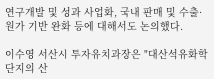연구개발 및 성과 사업화, 국내 판매 및 수출·원가 기반 완화 등에 대해서도 논의했다.

이수영 서산시 투자유치과장은 "대산석유화학단지의 산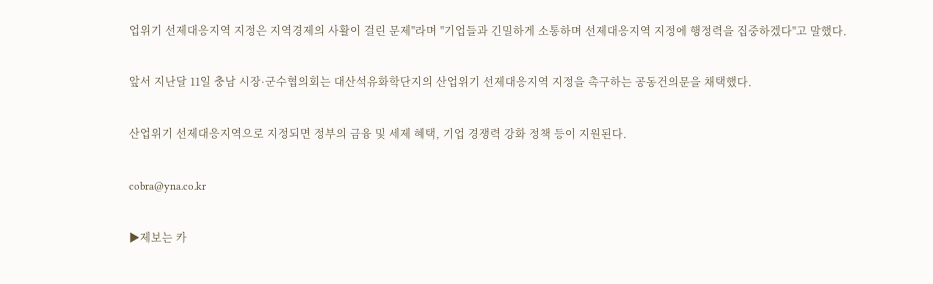업위기 선제대응지역 지정은 지역경제의 사활이 걸린 문제"라며 "기업들과 긴밀하게 소통하며 선제대응지역 지정에 행정력을 집중하겠다"고 말했다.

앞서 지난달 11일 충남 시장·군수협의회는 대산석유화학단지의 산업위기 선제대응지역 지정을 촉구하는 공동건의문을 채택했다.

산업위기 선제대응지역으로 지정되면 정부의 금융 및 세제 혜택, 기업 경쟁력 강화 정책 등이 지원된다.

cobra@yna.co.kr

▶제보는 카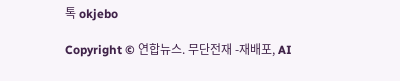톡 okjebo

Copyright © 연합뉴스. 무단전재 -재배포, AI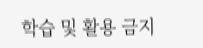학습 및 활용 금지